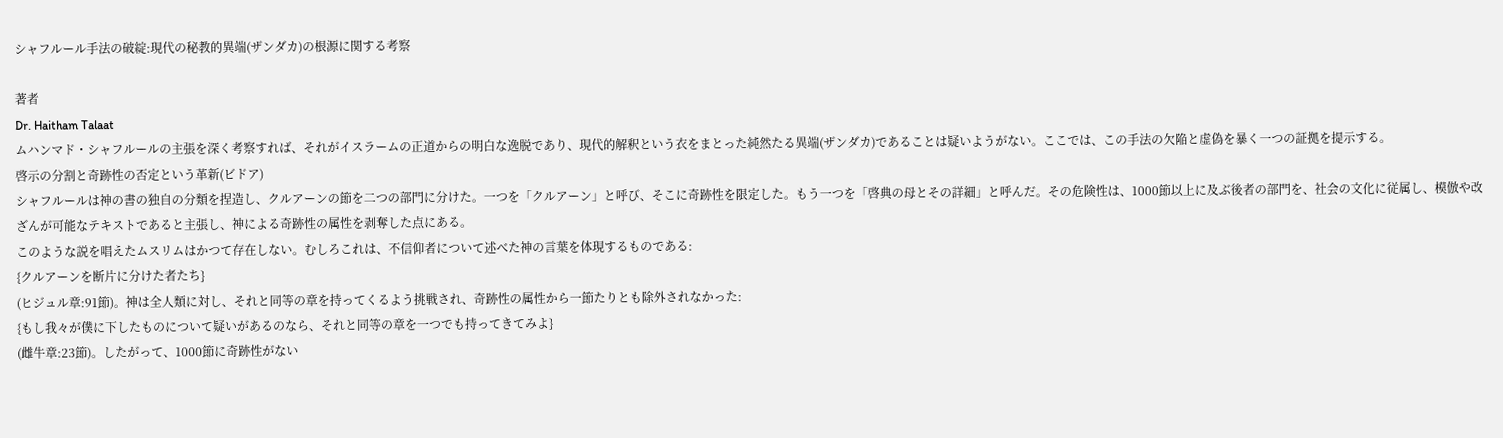シャフルール手法の破綻:現代の秘教的異端(ザンダカ)の根源に関する考察

著者
Dr. Haitham Talaat
ムハンマド・シャフルールの主張を深く考察すれば、それがイスラームの正道からの明白な逸脱であり、現代的解釈という衣をまとった純然たる異端(ザンダカ)であることは疑いようがない。ここでは、この手法の欠陥と虚偽を暴く一つの証拠を提示する。
啓示の分割と奇跡性の否定という革新(ビドア)
シャフルールは神の書の独自の分類を捏造し、クルアーンの節を二つの部門に分けた。一つを「クルアーン」と呼び、そこに奇跡性を限定した。もう一つを「啓典の母とその詳細」と呼んだ。その危険性は、1000節以上に及ぶ後者の部門を、社会の文化に従属し、模倣や改ざんが可能なテキストであると主張し、神による奇跡性の属性を剥奪した点にある。
このような説を唱えたムスリムはかつて存在しない。むしろこれは、不信仰者について述べた神の言葉を体現するものである:
{クルアーンを断片に分けた者たち}
(ヒジュル章:91節)。神は全人類に対し、それと同等の章を持ってくるよう挑戦され、奇跡性の属性から一節たりとも除外されなかった:
{もし我々が僕に下したものについて疑いがあるのなら、それと同等の章を一つでも持ってきてみよ}
(雌牛章:23節)。したがって、1000節に奇跡性がない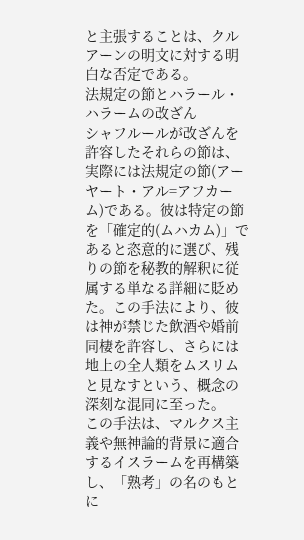と主張することは、クルアーンの明文に対する明白な否定である。
法規定の節とハラール・ハラームの改ざん
シャフルールが改ざんを許容したそれらの節は、実際には法規定の節(アーヤート・アル=アフカーム)である。彼は特定の節を「確定的(ムハカム)」であると恣意的に選び、残りの節を秘教的解釈に従属する単なる詳細に貶めた。この手法により、彼は神が禁じた飲酒や婚前同棲を許容し、さらには地上の全人類をムスリムと見なすという、概念の深刻な混同に至った。
この手法は、マルクス主義や無神論的背景に適合するイスラームを再構築し、「熟考」の名のもとに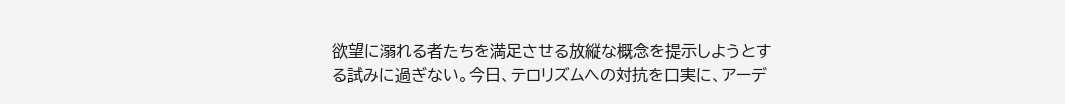欲望に溺れる者たちを満足させる放縦な概念を提示しようとする試みに過ぎない。今日、テロリズムへの対抗を口実に、アーデ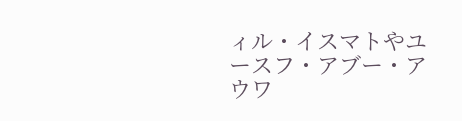ィル・イスマトやユースフ・アブー・アウワ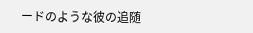ードのような彼の追随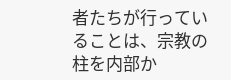者たちが行っていることは、宗教の柱を内部か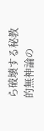ら破壊する秘教的無神論の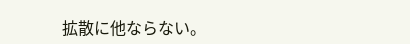拡散に他ならない。